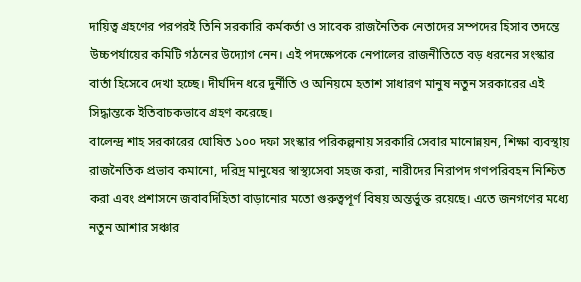দায়িত্ব গ্রহণের পরপরই তিনি সরকারি কর্মকর্তা ও সাবেক রাজনৈতিক নেতাদের সম্পদের হিসাব তদন্তে উচ্চপর্যায়ের কমিটি গঠনের উদ্যোগ নেন। এই পদক্ষেপকে নেপালের রাজনীতিতে বড় ধরনের সংস্কার বার্তা হিসেবে দেখা হচ্ছে। দীর্ঘদিন ধরে দুর্নীতি ও অনিয়মে হতাশ সাধারণ মানুষ নতুন সরকারের এই সিদ্ধান্তকে ইতিবাচকভাবে গ্রহণ করেছে।
বালেন্দ্র শাহ সরকারের ঘোষিত ১০০ দফা সংস্কার পরিকল্পনায় সরকারি সেবার মানোন্নয়ন, শিক্ষা ব্যবস্থায় রাজনৈতিক প্রভাব কমানো, দরিদ্র মানুষের স্বাস্থ্যসেবা সহজ করা, নারীদের নিরাপদ গণপরিবহন নিশ্চিত করা এবং প্রশাসনে জবাবদিহিতা বাড়ানোর মতো গুরুত্বপূর্ণ বিষয় অন্তর্ভুক্ত রয়েছে। এতে জনগণের মধ্যে নতুন আশার সঞ্চার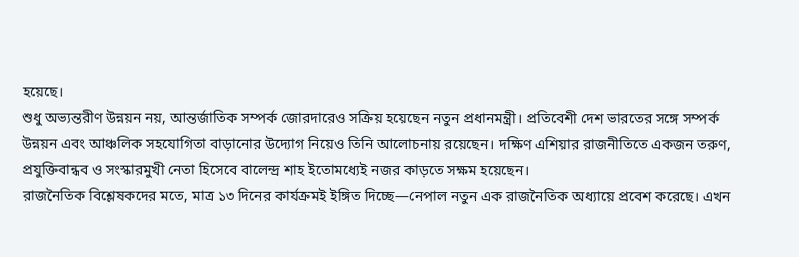হয়েছে।
শুধু অভ্যন্তরীণ উন্নয়ন নয়, আন্তর্জাতিক সম্পর্ক জোরদারেও সক্রিয় হয়েছেন নতুন প্রধানমন্ত্রী। প্রতিবেশী দেশ ভারতের সঙ্গে সম্পর্ক উন্নয়ন এবং আঞ্চলিক সহযোগিতা বাড়ানোর উদ্যোগ নিয়েও তিনি আলোচনায় রয়েছেন। দক্ষিণ এশিয়ার রাজনীতিতে একজন তরুণ, প্রযুক্তিবান্ধব ও সংস্কারমুখী নেতা হিসেবে বালেন্দ্র শাহ ইতোমধ্যেই নজর কাড়তে সক্ষম হয়েছেন।
রাজনৈতিক বিশ্লেষকদের মতে, মাত্র ১৩ দিনের কার্যক্রমই ইঙ্গিত দিচ্ছে—নেপাল নতুন এক রাজনৈতিক অধ্যায়ে প্রবেশ করেছে। এখন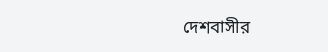দেশবাসীর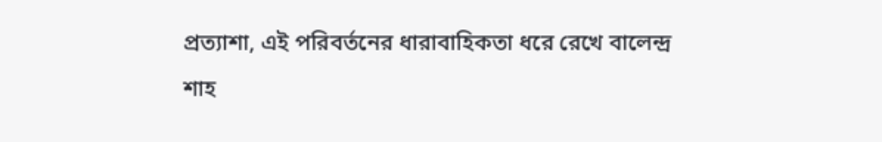প্রত্যাশা, এই পরিবর্তনের ধারাবাহিকতা ধরে রেখে বালেন্দ্র শাহ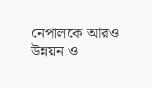নেপালকে আরও উন্নয়ন ও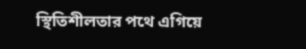স্থিতিশীলতার পথে এগিয়ে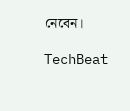নেবেন।

TechBeat